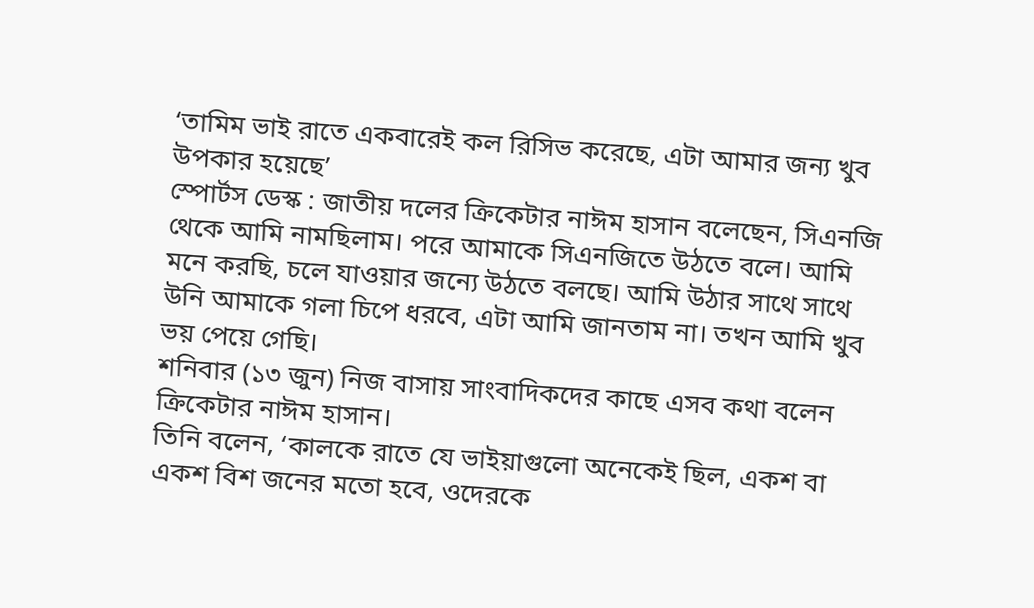‘তামিম ভাই রাতে একবারেই কল রিসিভ করেছে, এটা আমার জন্য খুব উপকার হয়েছে’
স্পোর্টস ডেস্ক : জাতীয় দলের ক্রিকেটার নাঈম হাসান বলেছেন, সিএনজি থেকে আমি নামছিলাম। পরে আমাকে সিএনজিতে উঠতে বলে। আমি মনে করছি, চলে যাওয়ার জন্যে উঠতে বলছে। আমি উঠার সাথে সাথে উনি আমাকে গলা চিপে ধরবে, এটা আমি জানতাম না। তখন আমি খুব ভয় পেয়ে গেছি।
শনিবার (১৩ জুন) নিজ বাসায় সাংবাদিকদের কাছে এসব কথা বলেন ক্রিকেটার নাঈম হাসান।
তিনি বলেন, ‘কালকে রাতে যে ভাইয়াগুলো অনেকেই ছিল, একশ বা একশ বিশ জনের মতো হবে, ওদেরকে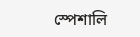স্পেশালি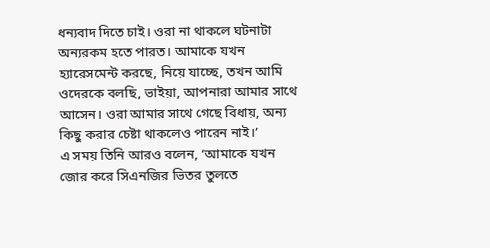ধন্যবাদ দিতে চাই। ওরা না থাকলে ঘটনাটা অন্যরকম হতে পারত। আমাকে যখন হ্যারেসমেন্ট করছে, নিয়ে যাচ্ছে, তখন আমি ওদেরকে বলছি, ভাইয়া, আপনারা আমার সাথে আসেন। ওরা আমার সাথে গেছে বিধায়, অন্য কিছু করার চেষ্টা থাকলেও পারেন নাই।’
এ সময় তিনি আরও বলেন, ‘আমাকে যখন জোর করে সিএনজির ভিতর তুলতে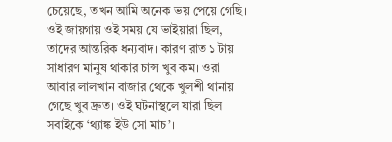চেয়েছে, তখন আমি অনেক ভয় পেয়ে গেছি। ওই জায়গায় ওই সময় যে ভাইয়ারা ছিল, তাদের আন্তরিক ধন্যবাদ। কারণ রাত ১ টায় সাধারণ মানুষ থাকার চান্স খুব কম। ওরা আবার লালখান বাজার থেকে খুলশী থানায় গেছে খুব দ্রুত। ওই ঘটনাস্থলে যারা ছিল সবাইকে ‘থ্যাঙ্ক ইউ সো মাচ’।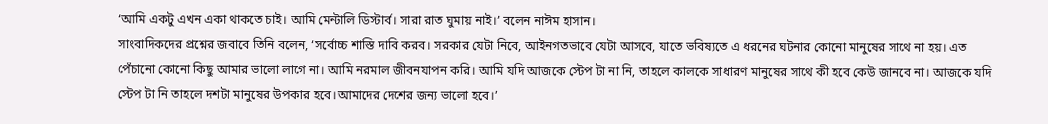‘আমি একটু এখন একা থাকতে চাই। আমি মেন্টালি ডিস্টার্ব। সারা রাত ঘুমায় নাই।’ বলেন নাঈম হাসান।
সাংবাদিকদের প্রশ্নের জবাবে তিনি বলেন, ‘সর্বোচ্চ শাস্তি দাবি করব। সরকার যেটা নিবে, আইনগতভাবে যেটা আসবে, যাতে ভবিষ্যতে এ ধরনের ঘটনার কোনো মানুষের সাথে না হয়। এত পেঁচানো কোনো কিছু আমার ভালো লাগে না। আমি নরমাল জীবনযাপন করি। আমি যদি আজকে স্টেপ টা না নি, তাহলে কালকে সাধারণ মানুষের সাথে কী হবে কেউ জানবে না। আজকে যদি স্টেপ টা নি তাহলে দশটা মানুষের উপকার হবে।আমাদের দেশের জন্য ভালো হবে।’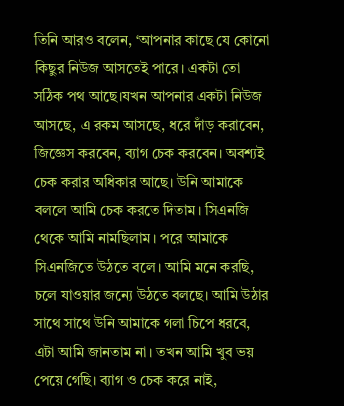তিনি আরও বলেন, ‘আপনার কাছে যে কোনো কিছুর নিউজ আসতেই পারে। একটা তো সঠিক পথ আছে।যখন আপনার একটা নিউজ আসছে, এ রকম আসছে, ধরে দাঁড় করাবেন, জিজ্ঞেস করবেন, ব্যাগ চেক করবেন। অবশ্যই চেক করার অধিকার আছে। উনি আমাকে বললে আমি চেক করতে দিতাম। সিএনজি থেকে আমি নামছিলাম। পরে আমাকে সিএনজিতে উঠতে বলে। আমি মনে করছি, চলে যাওয়ার জন্যে উঠতে বলছে। আমি উঠার সাথে সাথে উনি আমাকে গলা চিপে ধরবে, এটা আমি জানতাম না। তখন আমি খুব ভয় পেয়ে গেছি। ব্যাগ ও চেক করে নাই,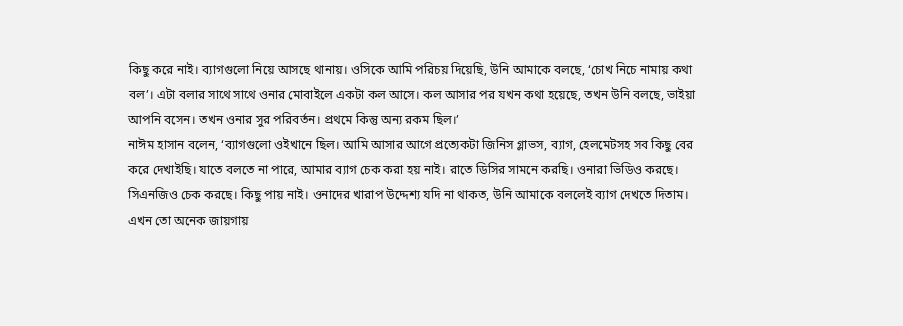কিছু করে নাই। ব্যাগগুলো নিয়ে আসছে থানায়। ওসিকে আমি পরিচয় দিয়েছি, উনি আমাকে বলছে, ‘চোখ নিচে নামায় কথা বল’। এটা বলার সাথে সাথে ওনার মোবাইলে একটা কল আসে। কল আসার পর যখন কথা হয়েছে, তখন উনি বলছে, ভাইয়া আপনি বসেন। তখন ওনার সুর পরিবর্তন। প্রথমে কিন্তু অন্য রকম ছিল।’
নাঈম হাসান বলেন, ‘ব্যাগগুলো ওইখানে ছিল। আমি আসার আগে প্রত্যেকটা জিনিস গ্লাভস, ব্যাগ, হেলমেটসহ সব কিছু বের করে দেখাইছি। যাতে বলতে না পারে, আমার ব্যাগ চেক করা হয় নাই। রাতে ডিসির সামনে করছি। ওনারা ভিডিও করছে। সিএনজিও চেক করছে। কিছু পায় নাই। ওনাদের খারাপ উদ্দেশ্য যদি না থাকত, উনি আমাকে বললেই ব্যাগ দেখতে দিতাম। এখন তো অনেক জায়গায়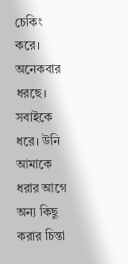চেকিং করে। অনেকবার ধরছে। সবাইকে ধরে। উনি আমাকে ধরার আগে অন্য কিছু করার চিন্তা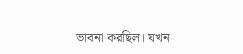ভাবনা করছিল। যখন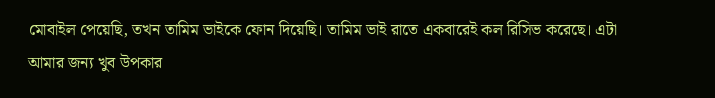মোবাইল পেয়েছি, তখন তামিম ভাইকে ফোন দিয়েছি। তামিম ভাই রাতে একবারেই কল রিসিভ করেছে। এটা আমার জন্য খুব উপকার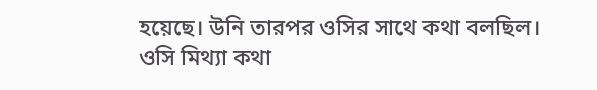হয়েছে। উনি তারপর ওসির সাথে কথা বলছিল। ওসি মিথ্যা কথা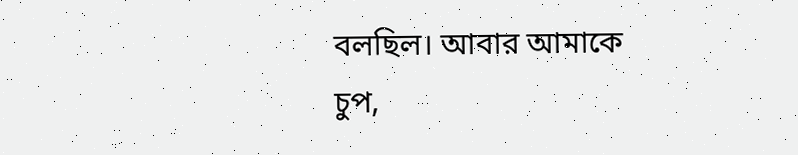বলছিল। আবার আমাকে চুপ,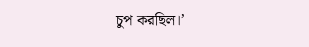চুপ করছিল।’